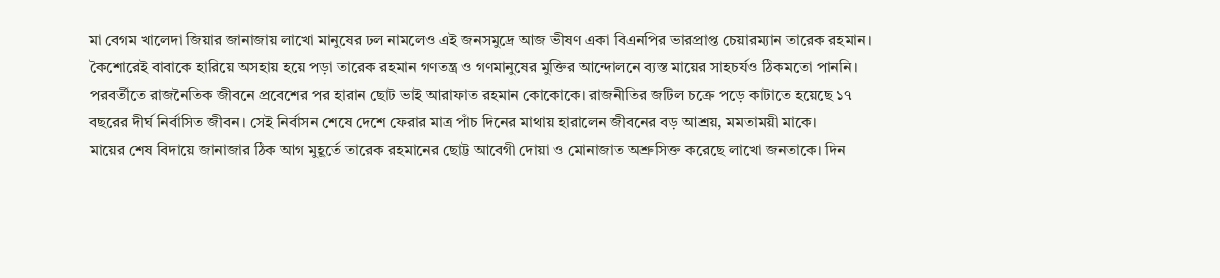মা বেগম খালেদা জিয়ার জানাজায় লাখো মানুষের ঢল নামলেও এই জনসমুদ্রে আজ ভীষণ একা বিএনপির ভারপ্রাপ্ত চেয়ারম্যান তারেক রহমান।
কৈশোরেই বাবাকে হারিয়ে অসহায় হয়ে পড়া তারেক রহমান গণতন্ত্র ও গণমানুষের মুক্তির আন্দোলনে ব্যস্ত মায়ের সাহচর্যও ঠিকমতো পাননি। পরবর্তীতে রাজনৈতিক জীবনে প্রবেশের পর হারান ছোট ভাই আরাফাত রহমান কোকোকে। রাজনীতির জটিল চক্রে পড়ে কাটাতে হয়েছে ১৭ বছরের দীর্ঘ নির্বাসিত জীবন। সেই নির্বাসন শেষে দেশে ফেরার মাত্র পাঁচ দিনের মাথায় হারালেন জীবনের বড় আশ্রয়, মমতাময়ী মাকে।
মায়ের শেষ বিদায়ে জানাজার ঠিক আগ মুহূর্তে তারেক রহমানের ছোট্ট আবেগী দোয়া ও মোনাজাত অশ্রুসিক্ত করেছে লাখো জনতাকে। দিন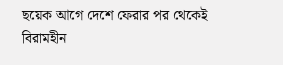ছয়েক আগে দেশে ফেরার পর থেকেই বিরামহীন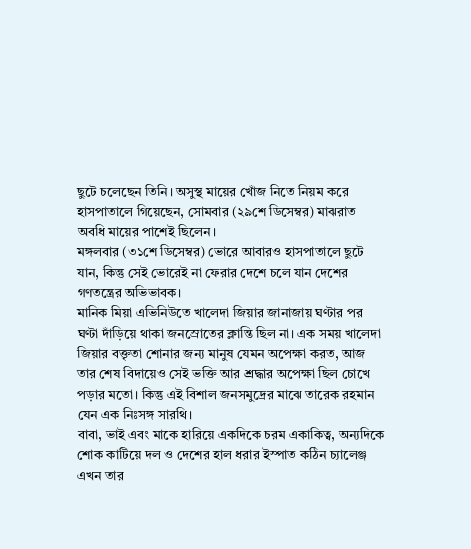ছুটে চলেছেন তিনি। অসুস্থ মায়ের খোঁজ নিতে নিয়ম করে হাসপাতালে গিয়েছেন, সোমবার (২৯শে ডিসেম্বর) মাঝরাত অবধি মায়ের পাশেই ছিলেন।
মঙ্গলবার (৩১শে ডিসেম্বর) ভোরে আবারও হাসপাতালে ছুটে যান, কিন্তু সেই ভোরেই না ফেরার দেশে চলে যান দেশের গণতন্ত্রের অভিভাবক।
মানিক মিয়া এভিনিউতে খালেদা জিয়ার জানাজায় ঘণ্টার পর ঘণ্টা দাঁড়িয়ে থাকা জনস্রোতের ক্লান্তি ছিল না। এক সময় খালেদা জিয়ার বক্তৃতা শোনার জন্য মানুষ যেমন অপেক্ষা করত, আজ তার শেষ বিদায়েও সেই ভক্তি আর শ্রদ্ধার অপেক্ষা ছিল চোখে পড়ার মতো। কিন্তু এই বিশাল জনসমুদ্রের মাঝে তারেক রহমান যেন এক নিঃসঙ্গ সারথি।
বাবা, ভাই এবং মাকে হারিয়ে একদিকে চরম একাকিত্ব, অন্যদিকে শোক কাটিয়ে দল ও দেশের হাল ধরার ইস্পাত কঠিন চ্যালেঞ্জ এখন তার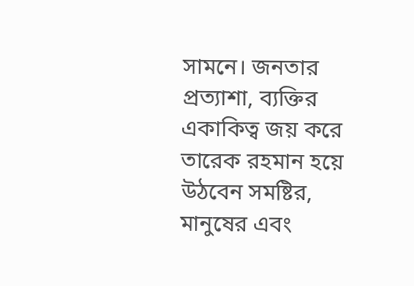সামনে। জনতার প্রত্যাশা, ব্যক্তির একাকিত্ব জয় করে তারেক রহমান হয়ে উঠবেন সমষ্টির, মানুষের এবং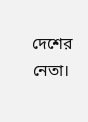দেশের নেতা।